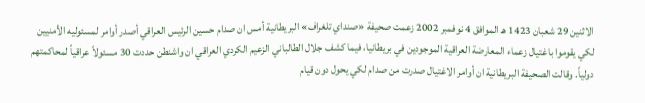الاثنين 29 شعبان 1423 هـ الموافق 4 نوفمبر 2002 زعمت صحيفة «صنداي تلغراف» البريطانية أمس ان صدام حسين الرئيس العراقي أصدر أوامر لمسئوليه الأمنيين لكي يقوموا باغتيال زعماء المعارضة العراقية الموجودين في بريطانيا، فيما كشف جلال الطالباني الزعيم الكردي العراقي ان واشنطن حددت 30 مسئولاً عراقياً لمحاكمتهم دولياً. وقالت الصحيفة البريطانية ان أوامر الاغتيال صدرت من صدام لكي يحول دون قيام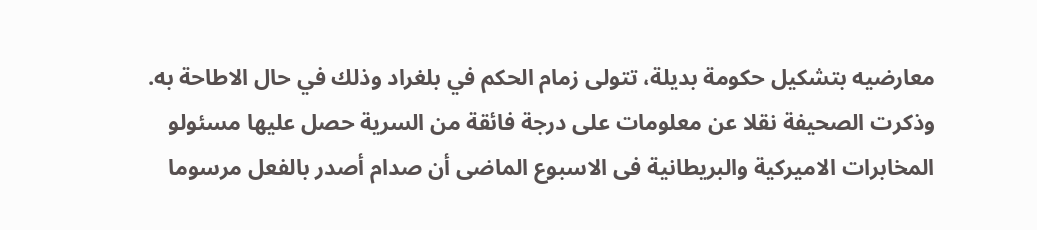معارضيه بتشكيل حكومة بديلة، تتولى زمام الحكم في بلغراد وذلك في حال الاطاحة به. وذكرت الصحيفة نقلا عن معلومات على درجة فائقة من السرية حصل عليها مسئولو المخابرات الاميركية والبريطانية فى الاسبوع الماضى أن صدام أصدر بالفعل مرسوما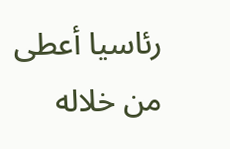رئاسيا أعطى من خلاله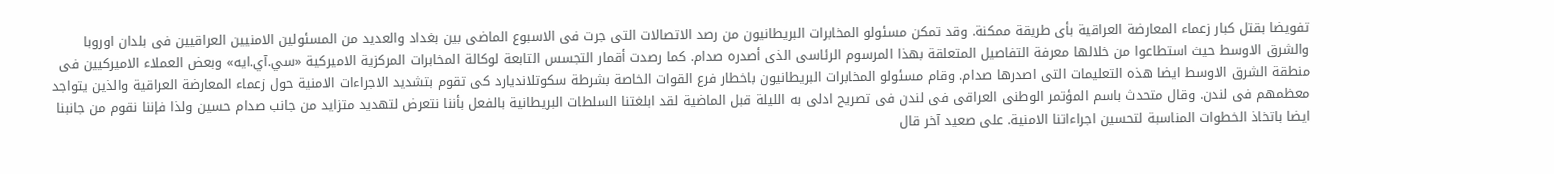تفويضا بقتل كبار زعماء المعارضة العراقية بأى طريقة ممكنة. وقد تمكن مسئولو المخابرات البريطانيون من رصد الاتصالات التى جرت فى الاسبوع الماضى بين بغداد والعديد من المسئولين الامنيين العراقيين فى بلدان اوروبا والشرق الاوسط حيث استطاعوا من خلالها معرفة التفاصيل المتعلقة بهذا المرسوم الرئاسى الذى أصدره صدام. كما رصدت أقمار التجسس التابعة لوكالة المخابرات المركزية الاميركية «سي.آي.ايه» وبعض العملاء الاميركيين فى منطقة الشرق الاوسط ايضا هذه التعليمات التى اصدرها صدام. وقام مسئولو المخابرات البريطانيون باخطار فرع القوات الخاصة بشرطة سكوتلانديارد كى تقوم بتشديد الاجراءات الامنية حول زعماء المعارضة العراقية والذين يتواجد معظمهم فى لندن. وقال متحدث باسم المؤتمر الوطنى العراقى فى لندن فى تصريح ادلى به الليلة قبل الماضية لقد ابلغتنا السلطات البريطانية بالفعل بأننا نتعرض لتهديد متزايد من جانب صدام حسين ولذا فإننا نقوم من جانبنا ايضا باتخاذ الخطوات المناسبة لتحسين اجراءاتنا الامنية. على صعيد آخر قال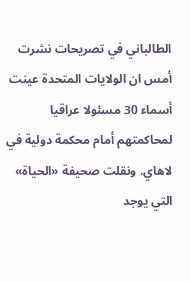الطالباني في تصريحات نشرت أمس ان الولايات المتحدة عينت أسماء 30 مسئولا عراقيا لمحاكمتهم أمام محكمة دولية في لاهاي. ونقلت صحيفة «الحياة» التي يوجد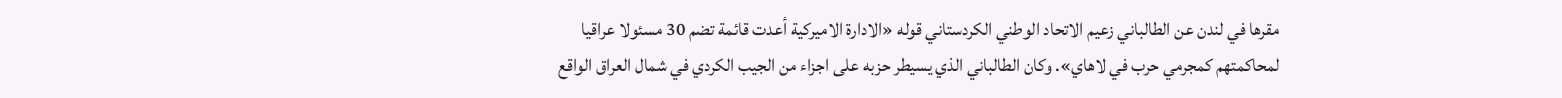مقرها في لندن عن الطالباني زعيم الاتحاد الوطني الكردستاني قوله «الادارة الاميركية أعدت قائمة تضم 30 مسئولا عراقيا لمحاكمتهم كمجرمي حرب في لاهاي». وكان الطالباني الذي يسيطر حزبه على اجزاء من الجيب الكردي في شمال العراق الواقع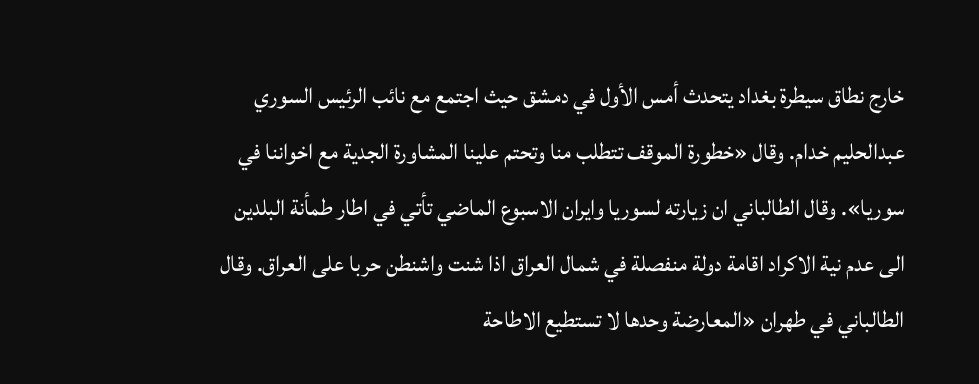خارج نطاق سيطرة بغداد يتحدث أمس الأول في دمشق حيث اجتمع مع نائب الرئيس السوري عبدالحليم خدام. وقال «خطورة الموقف تتطلب منا وتحتم علينا المشاورة الجدية مع اخواننا في سوريا». وقال الطالباني ان زيارته لسوريا وايران الاسبوع الماضي تأتي في اطار طمأنة البلدين الى عدم نية الاكراد اقامة دولة منفصلة في شمال العراق اذا شنت واشنطن حربا على العراق. وقال الطالباني في طهران «المعارضة وحدها لا تستطيع الاطاحة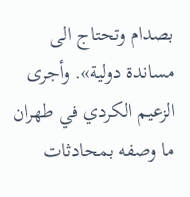بصدام وتحتاج الى مساندة دولية». وأجرى الزعيم الكردي في طهران ما وصفه بمحادثات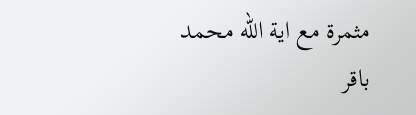مثمرة مع اية الله محمد باقر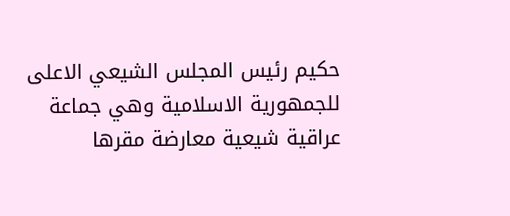حكيم رئيس المجلس الشيعي الاعلى للجمهورية الاسلامية وهي جماعة عراقية شيعية معارضة مقرها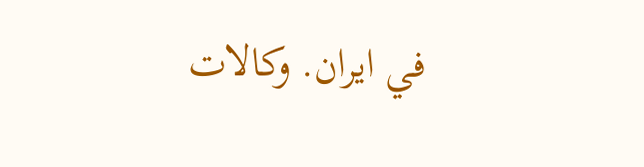في ايران. وكالات